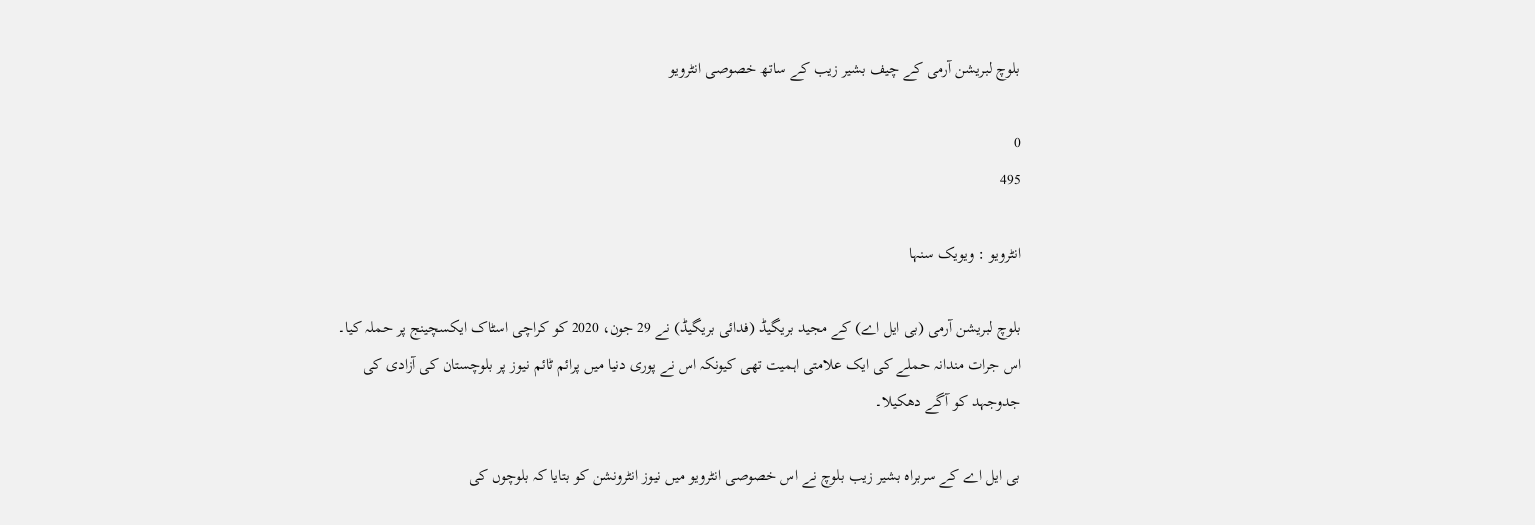بلوچ لبریشن آرمی کے چیف بشیر زیب کے ساتھ خصوصی انٹرویو

0
495

انٹرویو : ویویک سنہا

بلوچ لبریشن آرمی (بی ایل اے) کے مجید بریگیڈ (فدائی بریگیڈ) نے 29 جون، 2020 کو کراچی اسٹاک ایکسچینج پر حملہ کیا۔ اس جرات مندانہ حملے کی ایک علامتی اہمیت تھی کیونکہ اس نے پوری دنیا میں پرائم ٹائم نیوز پر بلوچستان کی آزادی کی جدوجہد کو آگے دھکیلا۔

بی ایل اے کے سربراہ بشیر زیب بلوچ نے اس خصوصی انٹرویو میں نیوز انٹرونشن کو بتایا کہ بلوچوں کی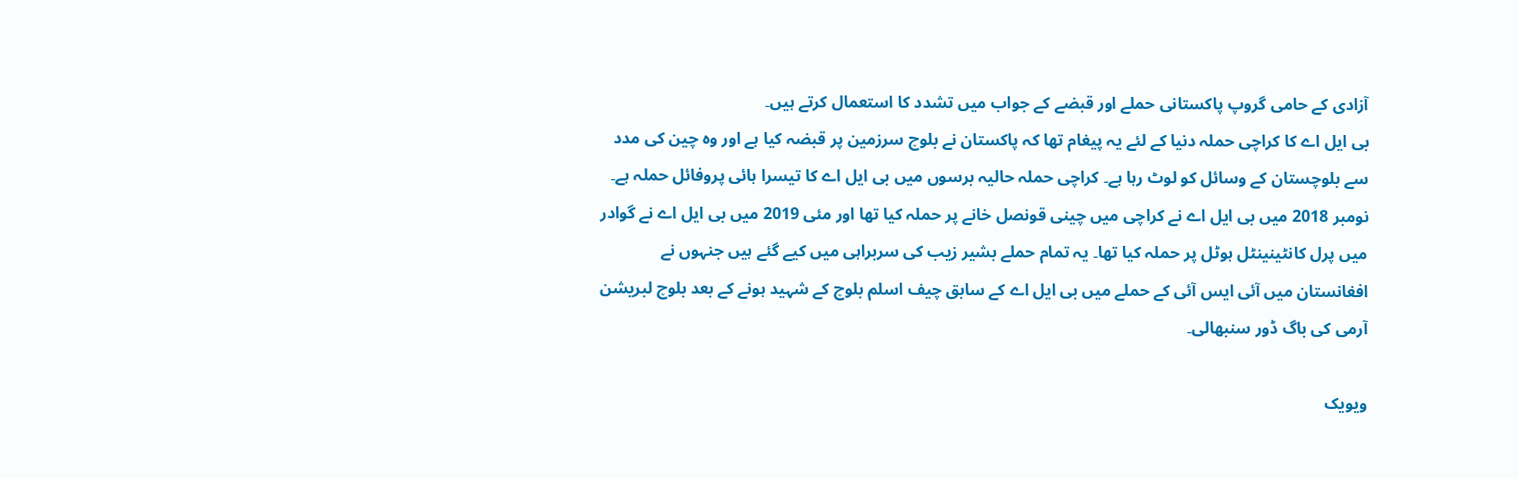آزادی کے حامی گروپ پاکستانی حملے اور قبضے کے جواب میں تشدد کا استعمال کرتے ہیں۔
بی ایل اے کا کراچی حملہ دنیا کے لئے یہ پیغام تھا کہ پاکستان نے بلوچ سرزمین پر قبضہ کیا ہے اور وہ چین کی مدد سے بلوچستان کے وسائل کو لوٹ رہا ہے۔ کراچی حملہ حالیہ برسوں میں بی ایل اے کا تیسرا ہائی پروفائل حملہ ہے۔ نومبر 2018 میں بی ایل اے نے کراچی میں چینی قونصل خانے پر حملہ کیا تھا اور مئی 2019 میں بی ایل اے نے گوادر میں پرل کانٹینینٹل ہوٹل پر حملہ کیا تھا۔ یہ تمام حملے بشیر زیب کی سربراہی میں کیے گئے ہیں جنہوں نے افغانستان میں آئی ایس آئی کے حملے میں بی ایل اے کے سابق چیف اسلم بلوچ کے شہید ہونے کے بعد بلوچ لبریشن آرمی کی باگ ڈور سنبھالی۔

ویویک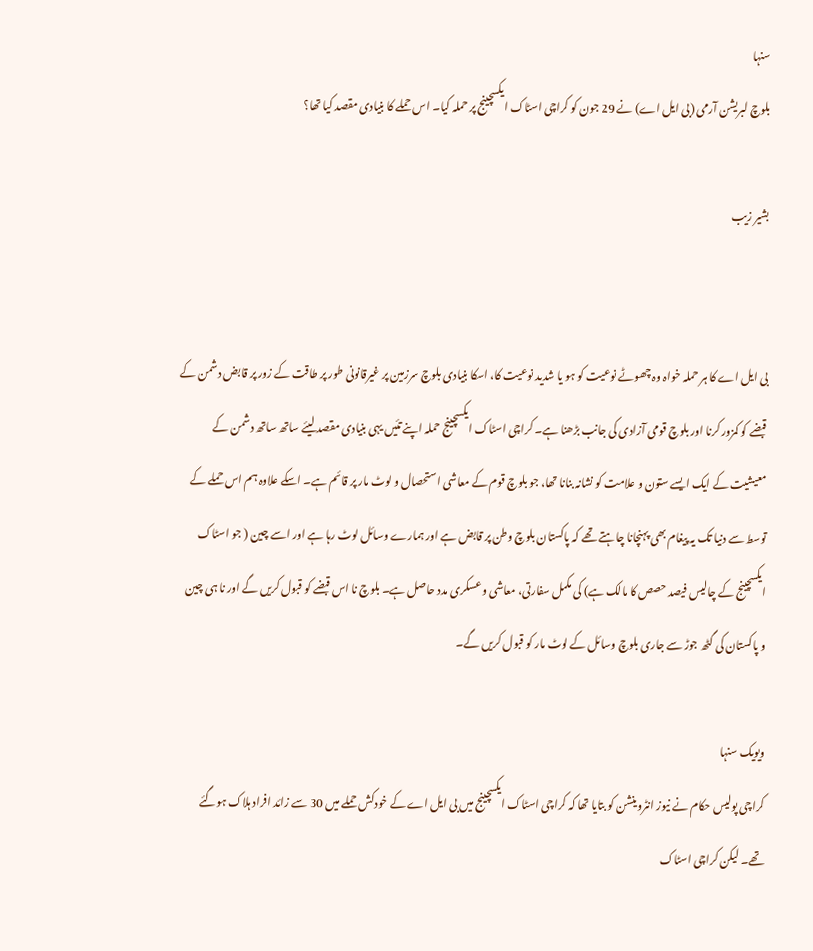سنہا
بلوچ لبریشن آرمی (بی ایل اے) نے 29 جون کو کراچی اسٹاک ایکسچینج پر حملہ کیا۔ اس حملے کا بنیادی مقصد کیا تھا؟

بشیر زیب


بی ایل اے کا ہر حملہ خواہ وہ چھوٹے نوعیت کو ہو یا شدید نوعیت کا، اسکا بنیادی بلوچ سرزمین پر غیرقانونی طور پر طاقت کے زور پر قابض دشمن کے قبضے کو کمزور کرنا اور بلوچ قومی آزادی کی جانب بڑھنا ہے۔ کراچی اسٹاک ایکسچینج حملہ اپنے تئیں یہی بنیادی مقصد لیئے ساتھ ساتھ دشمن کے معیشیت کے ایک ایسے ستون و علامت کو نشانہ بنانا تھا، جو بلوچ قوم کے معاشی استحصال و لوٹ مار پر قائم ہے۔ اسکے علاوہ ہم اس حملے کے توسط سے دنیا تک یہ پیغام بھی پہنچانا چاہتے تھے کہ پاکستان بلوچ وطن پر قابض ہے اور ہمارے وسائل لوٹ رہا ہے اور اسے چین ( جو اسٹاک ایکسچینج کے چالیس فیصد حصص کا مالک ہے) کی مکمل سفارتی، معاشی و عسکری مدد حاصل ہے۔ بلوچ نا اس قبضے کو قبول کریں گے اور نا ہی چین و پاکستان کی گٹھ جوڑ سے جاری بلوچ وسائل کے لوٹ مار کو قبول کریں گے۔

ویویک سنہا
کراچی پولیس حکام نے نیوز انٹروینشن کو بتایا تھا کہ کراچی اسٹاک ایکسچینج میں بی ایل اے کے خودکش حملے میں 30 سے زائد افراد ہلاک ہوگئے تھے۔ لیکن کراچی اسٹاک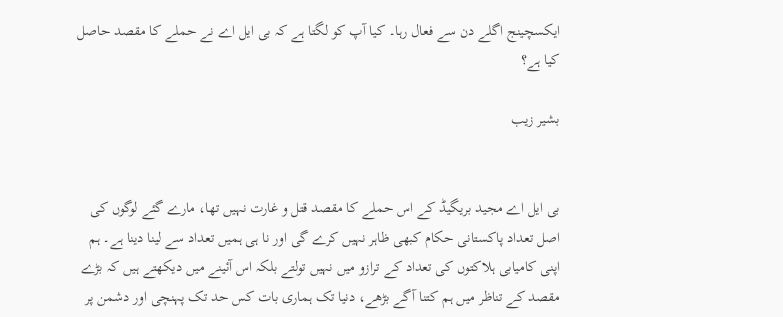ایکسچینج اگلے دن سے فعال رہا۔ کیا آپ کو لگتا ہے کہ بی ایل اے نے حملے کا مقصد حاصل کیا ہے؟

بشیر زیب


بی ایل اے مجید بریگیڈ کے اس حملے کا مقصد قتل و غارت نہیں تھا، مارے گئے لوگوں کی اصل تعداد پاکستانی حکام کبھی ظاہر نہیں کرے گی اور نا ہی ہمیں تعداد سے لینا دینا ہے۔ ہم اپنی کامیابی ہلاکتوں کی تعداد کے ترازو میں نہیں تولتے بلکہ اس آئینے میں دیکھتے ہیں کہ بڑے مقصد کے تناظر میں ہم کتنا آگے بڑھے، دنیا تک ہماری بات کس حد تک پہنچی اور دشمن پر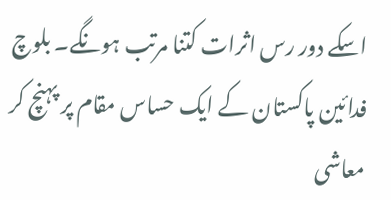اسکے دور رس اثرات کتنا مرتب ہونگے۔ بلوچ فدائین پاکستان کے ایک حساس مقام پر پہنچ کر معاشی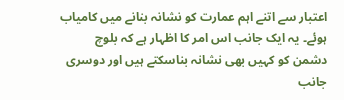اعتبار سے اتنے اہم عمارت کو نشانہ بنانے میں کامیاب ہوئے۔ یہ ایک جانب اس امر کا اظہار ہے کہ بلوچ دشمن کو کہیں بھی نشانہ بناسکتے ہیں اور دوسری جانب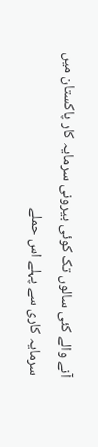آنے والے کئی سالوں تک کوئی بیرونی سرمایہ کار پاکستان میں سرمایہ کاری سے پہلے اس حملے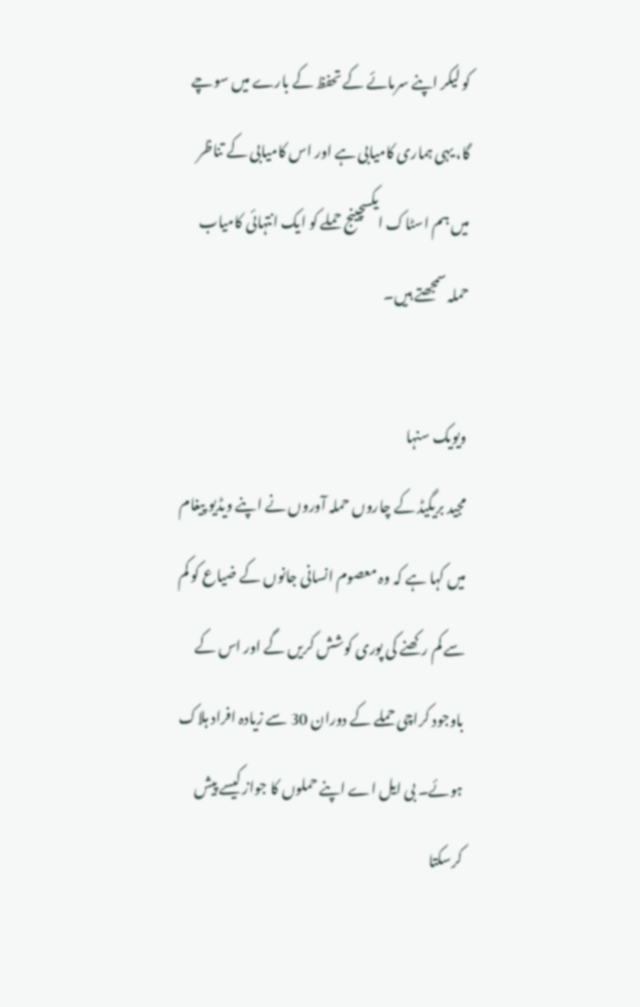کو لیکر اپنے سرمائے کے تحفظ کے بارے میں سوچے گا، یہی ہماری کامیابی ہے اور اس کامیابی کے تناظر میں ہم اسٹاک ایکسچینج حملے کو ایک انتہائی کامیاب حملہ سمجھتے ہیں۔

ویویک سنہا
مجید بریگیڈ کے چاروں حملہ آوروں نے اپنے ویڈیو پیغام میں کہا ہے کہ وہ معصوم انسانی جانوں کے ضیاع کو کم سے کم رکھنے کی پوری کوشش کریں گے اور اس کے باوجود کراچی حملے کے دوران 30 سے زیادہ افراد ہلاک ہوئے۔ بی ایل اے اپنے حملوں کا جواز کیسے پیش کرسکتا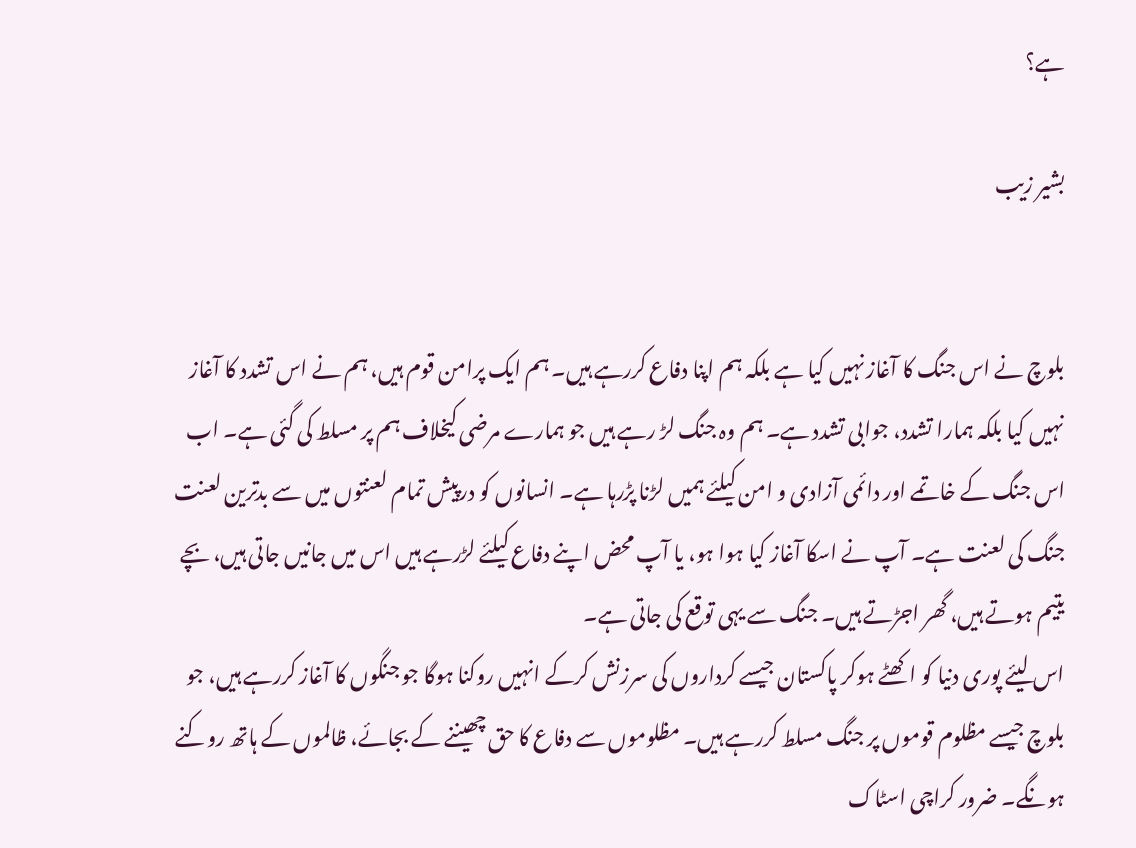ہے؟

بشیر زیب


بلوچ نے اس جنگ کا آغاز نہیں کیا ہے بلکہ ہم اپنا دفاع کررہے ہیں۔ ہم ایک پرامن قوم ہیں، ہم نے اس تشدد کا آغاز نہیں کیا بلکہ ہمارا تشدد، جوابی تشدد ہے۔ ہم وہ جنگ لڑ رہے ہیں جو ہمارے مرضی کیخلاف ہم پر مسلط کی گئی ہے۔ اب اس جنگ کے خاتمے اور دائمی آزادی و امن کیلئے ہمیں لڑنا پڑرہا ہے۔ انسانوں کو درپیش تمام لعنتوں میں سے بدترین لعنت جنگ کی لعنت ہے۔ آپ نے اسکا آغاز کیا ہوا ہو، یا آپ محض اپنے دفاع کیلئے لڑرہے ہیں اس میں جانیں جاتی ہیں، بچے یتیم ہوتے ہیں، گھر اجڑتے ہیں۔ جنگ سے یہی توقع کی جاتی ہے۔
اس لیئے پوری دنیا کو اکھٹے ہوکر پاکستان جیسے کرداروں کی سرزنش کرکے انہیں روکنا ہوگا جو جنگوں کا آغاز کررہے ہیں، جو بلوچ جیسے مظلوم قوموں پر جنگ مسلط کررہے ہیں۔ مظلوموں سے دفاع کا حق چھیننے کے بجائے، ظالموں کے ہاتھ روکنے ہونگے۔ ضرور کراچی اسٹاک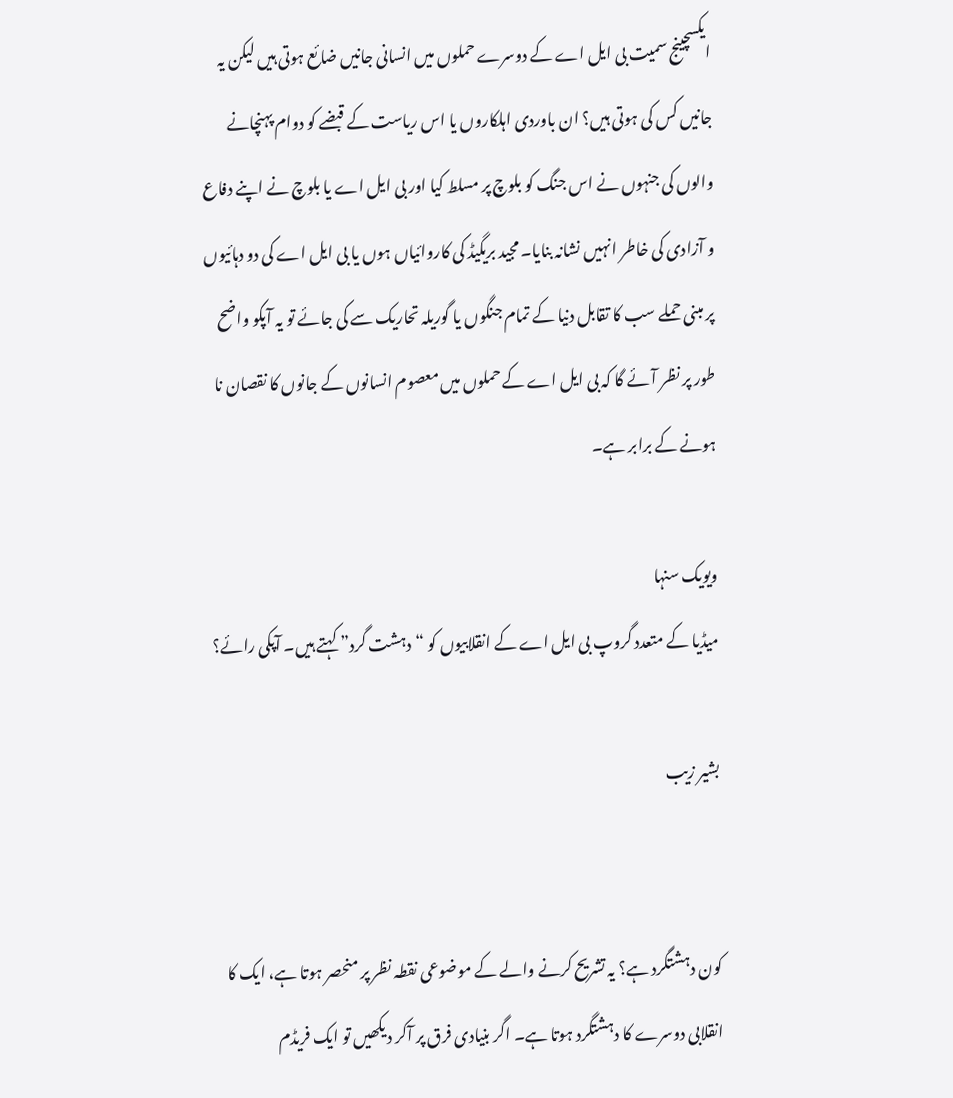ایکسچینج سمیت بی ایل اے کے دوسرے حملوں میں انسانی جانیں ضائع ہوتی ہیں لیکن یہ جانیں کس کی ہوتی ہیں؟ ان باوردی اہلکاروں یا اس ریاست کے قبضے کو دوام پہنچانے والوں کی جنہوں نے اس جنگ کو بلوچ پر مسلط کیا اور بی ایل اے یا بلوچ نے اپنے دفاع و آزادی کی خاطر انہیں نشانہ بنایا۔ مجید بریگیڈ کی کاروائیاں ہوں یا بی ایل اے کی دو دہائیوں پر مبنی حملے سب کا تقابل دنیا کے تمام جنگوں یا گوریلہ تحاریک سے کی جائے تو یہ آپکو واضح طور پر نظر آئے گا کہ بی ایل اے کے حملوں میں معصوم انسانوں کے جانوں کا نقصان نا ہونے کے برابر ہے۔

ویویک سنہا
میڈیا کے متعدد گروپ بی ایل اے کے انقلابیوں کو “دہشت گرد” کہتے ہیں۔ آپکی رائے؟

بشیر زیب


کون دہشتگرد ہے؟ یہ تشریح کرنے والے کے موضوعی نقطہ نظر پر منحصر ہوتا ہے، ایک کا انقلابی دوسرے کا دہشتگرد ہوتا ہے۔ اگر بنیادی فرق پر آکر دیکھیں تو ایک فریڈم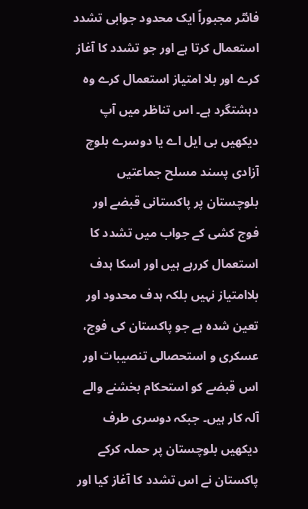فائٹر مجبوراً ایک محدود جوابی تشدد استعمال کرتا ہے اور جو تشدد کا آغاز کرے اور بلا امتیاز استعمال کرے وہ دہشتگرد ہے۔ اس تناظر میں آپ دیکھیں بی ایل اے یا دوسرے بلوچ آزادی پسند مسلح جماعتیں بلوچستان پر پاکستانی قبضے اور فوج کشی کے جواب میں تشدد کا استعمال کررہے ہیں اور اسکا ہدف بلاامتیاز نہیں بلکہ ہدف محدود اور تعین شدہ ہے جو پاکستان کی فوج، عسکری و استحصالی تنصیبات اور اس قبضے کو استحکام بخشنے والے آلہ کار ہیں۔ جبکہ دوسری طرف دیکھیں بلوچستان پر حملہ کرکے پاکستان نے اس تشدد کا آغاز کیا اور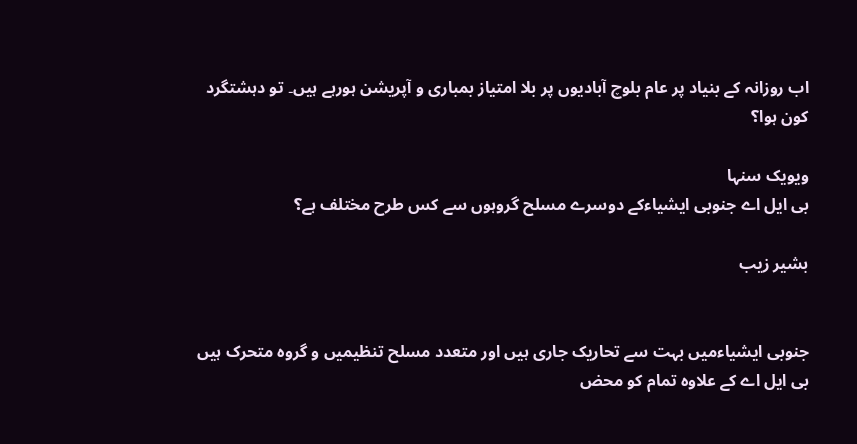اب روزانہ کے بنیاد پر عام بلوچ آبادیوں پر بلا امتیاز بمباری و آپریشن ہورہے ہیں۔ تو دہشتگرد کون ہوا؟

ویویک سنہا
بی ایل اے جنوبی ایشیاءکے دوسرے مسلح گروہوں سے کس طرح مختلف ہے؟

بشیر زیب


جنوبی ایشیاءمیں بہت سے تحاریک جاری ہیں اور متعدد مسلح تنظیمیں و گروہ متحرک ہیں بی ایل اے کے علاوہ تمام کو محض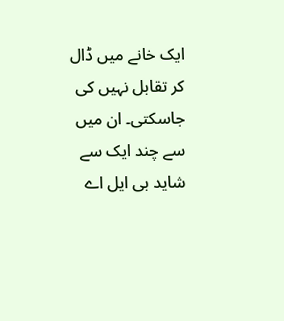ایک خانے میں ڈال کر تقابل نہیں کی جاسکتی۔ ان میں سے چند ایک سے شاید بی ایل اے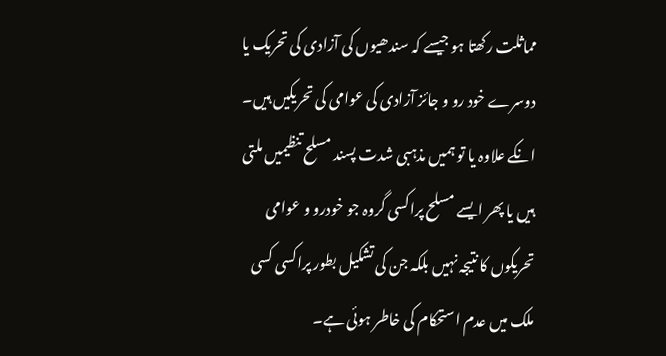مماثلت رکھتا ہو جیسے کہ سندھیوں کی آزادی کی تحریک یا دوسرے خود رو و جائز آزادی کی عوامی کی تحریکیں ہیں۔ انکے علاوہ یا تو ہمیں مذہبی شدت پسند مسلح تنظیمیں ملتی ہیں یا پھر ایسے مسلح پراکسی گروہ جو خودرو و عوامی تحریکوں کا نتیجہ نہیں بلکہ جن کی تشکیل بطور پراکسی کسی ملک میں عدم استحکام کی خاطر ہوئی ہے۔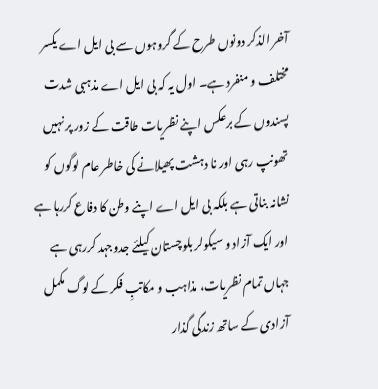آخر الذکر دونوں طرح کے گروہوں سے بی ایل اے یکسر مختلف و منفرد ہے۔ اول یہ کہ بی ایل اے مذہبی شدت پسندوں کے برعکس اپنے نظریات طاقت کے زور پر نہیں تھونپ رہی اور نا دہشت پھیلانے کی خاطر عام لوگوں کو نشانہ بناتی ہے بلکہ بی ایل اے اپنے وطن کا دفاع کررہا ہے اور ایک آزاد و سیکولر بلوچستان کیلئے جدوجہد کررہی ہے جہاں تمام نظریات، مذاہب و مکاتبِ فکر کے لوگ مکمل آزادی کے ساتھ زندگی گذار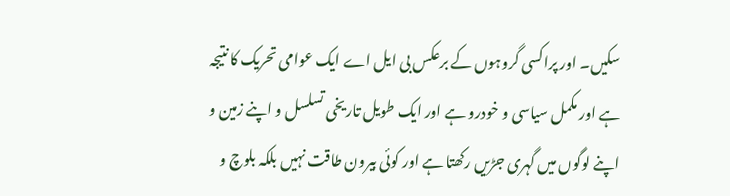سکیں۔ اور پراکسی گروہوں کے برعکس بی ایل اے ایک عوامی تحریک کا نتیجہ ہے اور مکمل سیاسی و خودرو ہے اور ایک طویل تاریخی تسلسل و اپنے زمین و اپنے لوگوں میں گہری جڑیں رکھتا ہے اور کوئی بیرون طاقت نہیں بلکہ بلوچ و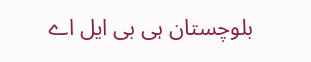بلوچستان ہی بی ایل اے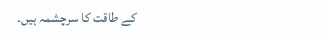کے طاقت کا سرچشمہ ہیں۔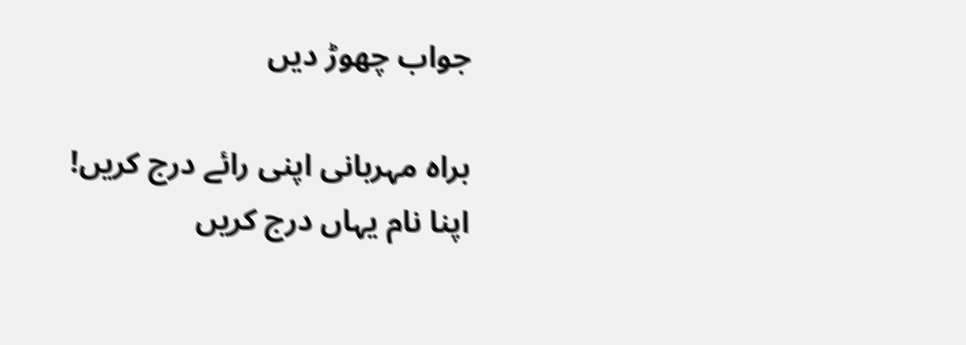جواب چھوڑ دیں

براہ مہربانی اپنی رائے درج کریں!
اپنا نام یہاں درج کریں